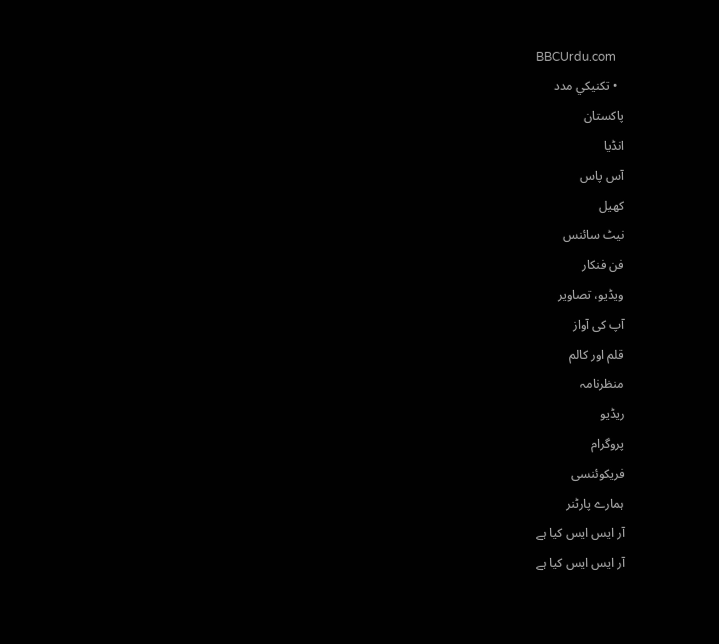BBCUrdu.com
  • تکنيکي مدد
پاکستان
انڈیا
آس پاس
کھیل
نیٹ سائنس
فن فنکار
ویڈیو، تصاویر
آپ کی آواز
قلم اور کالم
منظرنامہ
ریڈیو
پروگرام
فریکوئنسی
ہمارے پارٹنر
آر ایس ایس کیا ہے
آر ایس ایس کیا ہے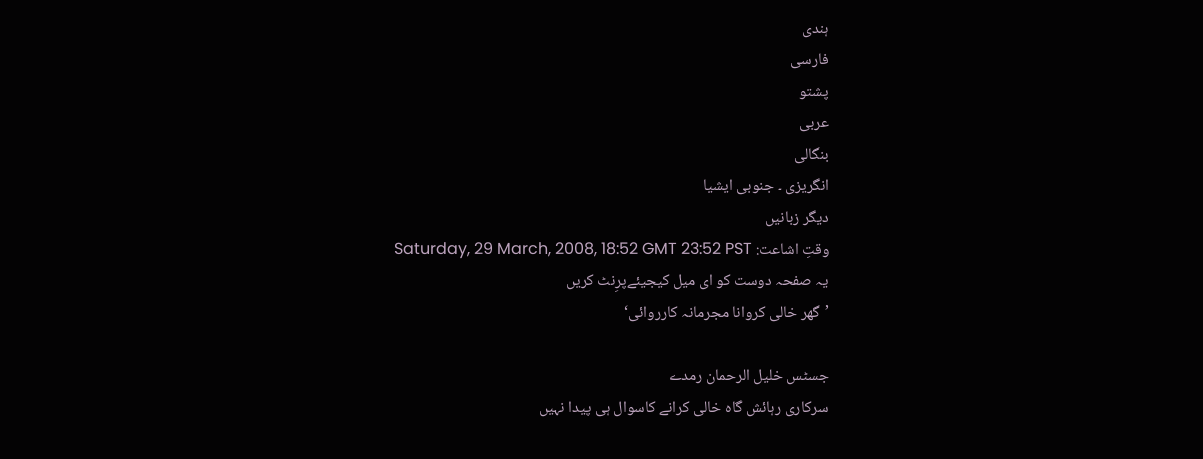ہندی
فارسی
پشتو
عربی
بنگالی
انگریزی ۔ جنوبی ایشیا
دیگر زبانیں
وقتِ اشاعت: Saturday, 29 March, 2008, 18:52 GMT 23:52 PST
یہ صفحہ دوست کو ای میل کیجیئےپرِنٹ کریں
’گھر خالی کروانا مجرمانہ کارروائی‘

جسٹس خلیل الرحمان رمدے
سرکاری رہائش گاہ خالی کرانے کاسوال ہی پیدا نہیں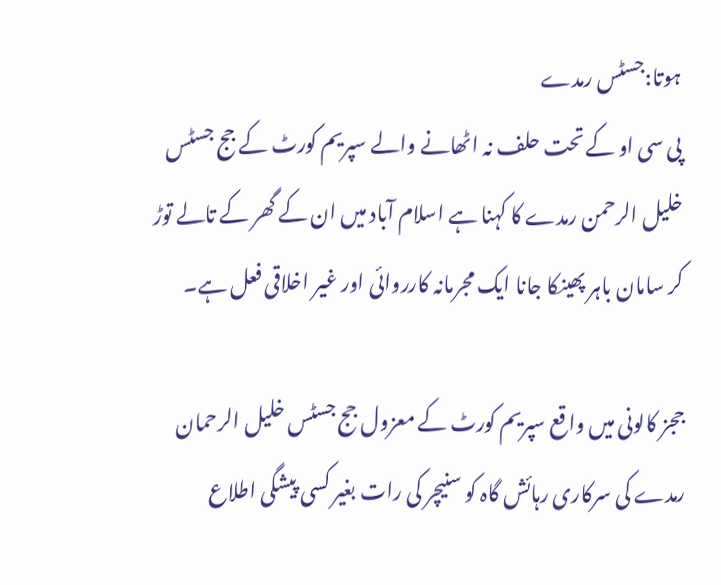ہوتا:جسٹس رمدے
پی سی او کے تحت حلف نہ اٹھانے والے سپریم کورٹ کے جج جسٹس خلیل الرحمن رمدے کا کہنا ہے اسلام آباد میں ان کے گھر کے تالے توڑ کر سامان باہر پھینکا جانا ایک مجرمانہ کارروائی اور غیر اخلاقی فعل ہے۔

ججز کالونی میں واقع سپریم کورٹ کے معزول جج جسٹس خلیل الرحمان رمدے کی سرکاری رہائش گاہ کو سنیچر کی رات بغیر کسی پیشگی اطلاع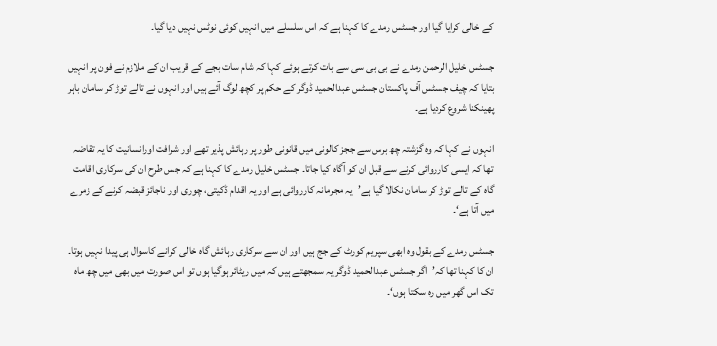کے خالی کرایا گیا اور جسٹس رمدے کا کہنا ہے کہ اس سلسلے میں انہیں کوئی نوٹس نہیں دیا گیا۔

جسٹس خلیل الرحمن رمدے نے بی بی سی سے بات کرتے ہوئے کہا کہ شام سات بجے کے قریب ان کے ملازم نے فون پر انہیں بتایا کہ چیف جسٹس آف پاکستان جسٹس عبدالحمید ڈوگر کے حکم پر کچھ لوگ آئے ہیں اور انہوں نے تالے توڑ کر سامان باہر پھینکنا شروع کردیا ہے۔

انہوں نے کہا کہ وہ گزشتہ چھ برس سے ججز کالونی میں قانونی طور پر رہائش پذیر تھے اور شرافت اورانسانیت کا یہ تقاضہ تھا کہ ایسی کارروائی کرنے سے قبل ان کو آگاہ کیا جاتا۔ جسٹس خلیل رمدے کا کہنا ہے کہ جس طرح ان کی سرکاری اقامت گاہ کے تالے توڑ کر سامان نکالا گیا ہے’یہ مجرمانہ کارروائی ہے اور یہ اقدام ڈکیتی، چوری اور ناجائز قبضہ کرنے کے زمرے میں آتا ہے‘۔

جسٹس رمدے کے بقول وہ ابھی سپریم کورٹ کے جج ہیں اور ان سے سرکاری رہائش گاہ خالی کرانے کاسوال ہی پیدا نہیں ہوتا۔ ان کا کہنا تھا کہ’اگر جسٹس عبدالحمید ڈوگر یہ سمجھتے ہیں کہ میں ریٹائر ہوگیا ہوں تو اس صورت میں بھی میں چھ ماہ تک اس گھر میں رہ سکتا ہوں‘۔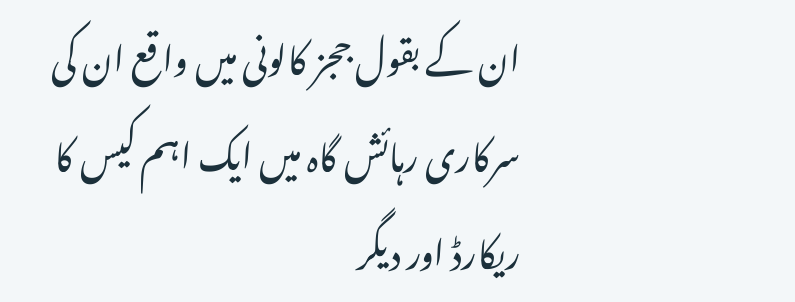ان کے بقول ججز کالونی میں واقع ان کی سرکاری رہائش گاہ میں ایک اہم کیس کا ریکارڈ اور دیگر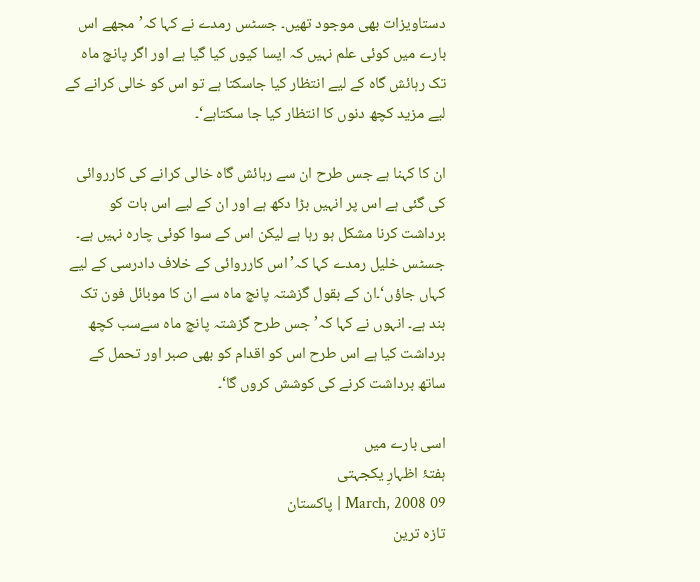دستاویزات بھی موجود تھیں۔ جسٹس رمدے نے کہا کہ’مجھے اس بارے میں کوئی علم نہیں کہ ایسا کیوں کیا گیا ہے اور اگر پانچ ماہ تک رہائش گاہ کے لیے انتظار کیا جاسکتا ہے تو اس کو خالی کرانے کے لیے مزید کچھ دنوں کا انتظار کیا جا سکتاہے‘۔

ان کا کہنا ہے جس طرح ان سے رہائش گاہ خالی کرانے کی کارروائی کی گئی ہے اس پر انہیں بڑا دکھ ہے اور ان کے لیے اس بات کو برداشت کرنا مشکل ہو رہا ہے لیکن اس کے سوا کوئی چارہ نہیں ہے۔ جسٹس خلیل رمدے کہا کہ’اس کارروائی کے خلاف دادرسی کے لیے کہاں جاؤں‘۔ان کے بقول گزشتہ پانچ ماہ سے ان کا موبائل فون تک بند ہے۔ انہوں نے کہا کہ’جس طرح گزشتہ پانچ ماہ سےسب کچھ برداشت کیا ہے اس طرح اس کو اقدام کو بھی صبر اور تحمل کے ساتھ برداشت کرنے کی کوشش کروں گا‘۔

اسی بارے میں
ہفتۂ اظہارِ یکجہتی
09 March, 2008 | پاکستان
تازہ ترین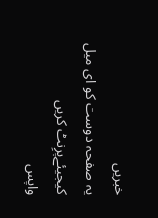خبریں
یہ صفحہ دوست کو ای میل کیجیئےپرِنٹ کریں
واپس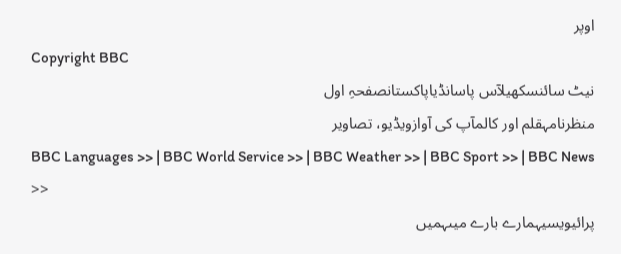اوپر
Copyright BBC
نیٹ سائنسکھیلآس پاسانڈیاپاکستانصفحہِ اول
منظرنامہقلم اور کالمآپ کی آوازویڈیو، تصاویر
BBC Languages >> | BBC World Service >> | BBC Weather >> | BBC Sport >> | BBC News >>
پرائیویسیہمارے بارے میںہمیں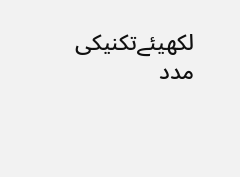لکھیئےتکنیکی مدد